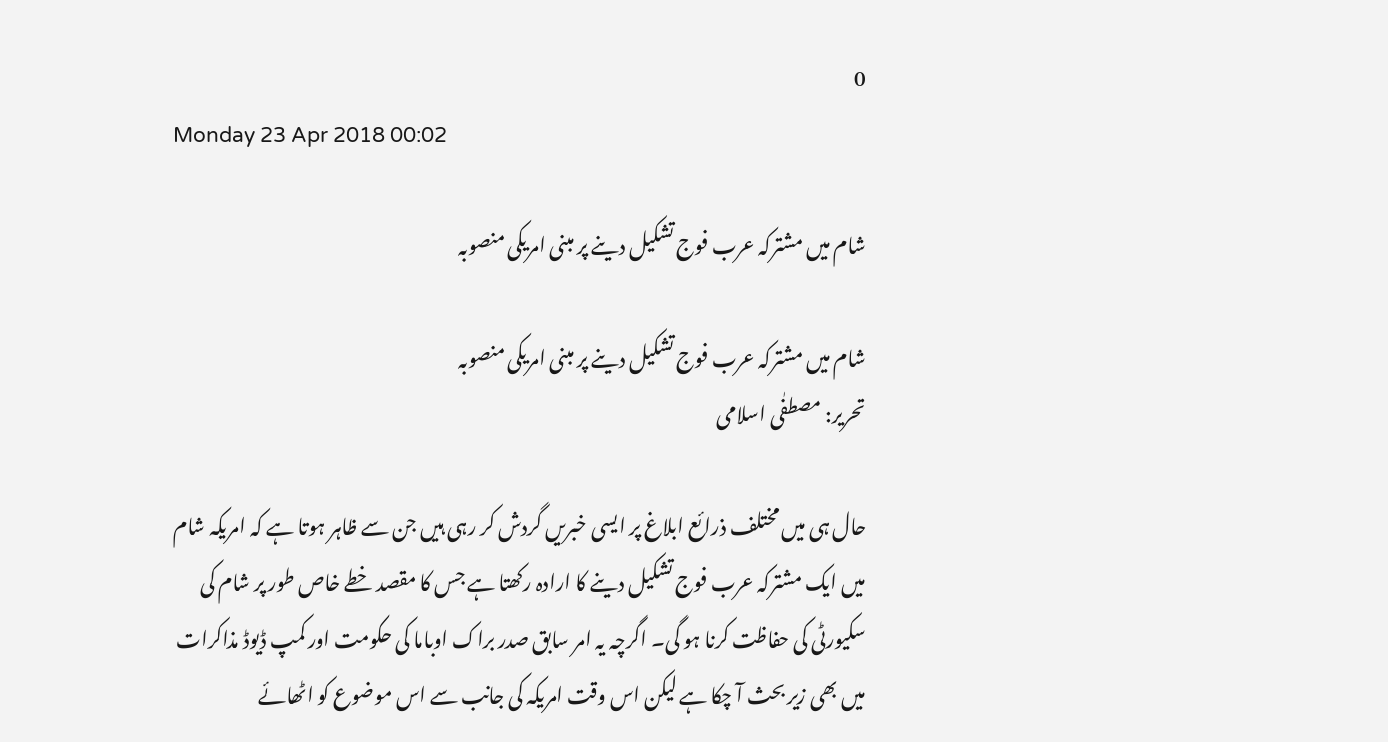0
Monday 23 Apr 2018 00:02

شام میں مشترکہ عرب فوج تشکیل دینے پر مبنی امریکی منصوبہ

شام میں مشترکہ عرب فوج تشکیل دینے پر مبنی امریکی منصوبہ
تحریر: مصطفٰی اسلامی

حال ہی میں مختلف ذرائع ابلاغ پر ایسی خبریں گردش کر رہی ہیں جن سے ظاہر ہوتا ہے کہ امریکہ شام میں ایک مشترکہ عرب فوج تشکیل دینے کا ارادہ رکھتا ہے جس کا مقصد خطے خاص طور پر شام کی سکیورٹی کی حفاظت کرنا ہو گی۔ اگرچہ یہ امر سابق صدر براک اوباما کی حکومت اور کمپ ڈیوڈ مذاکرات میں بھی زیر بحث آ چکا ہے لیکن اس وقت امریکہ کی جانب سے اس موضوع کو اٹھائے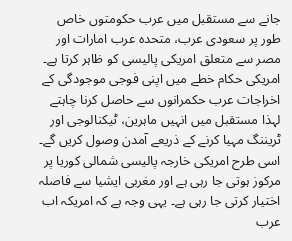جانے سے مستقبل میں عرب حکومتوں خاص طور پر سعودی عرب، متحدہ عرب امارات اور مصر سے متعلق امریکی پالیسی کو ظاہر کرتا ہے۔ امریکی حکام خطے میں اپنی فوجی موجودگی کے اخراجات عرب حکمرانوں سے حاصل کرنا چاہتے لہذا مستقبل میں انہیں ماہرین، ٹیکنالوجی اور ٹریننگ مہیا کرنے کے ذریعے آمدن وصول کریں گے۔ اسی طرح امریکی خارجہ پالیسی شمالی کوریا پر مرکوز ہوتی جا رہی ہے اور مغربی ایشیا سے فاصلہ اختیار کرتی جا رہی ہے۔ یہی وجہ ہے کہ امریکہ اب عرب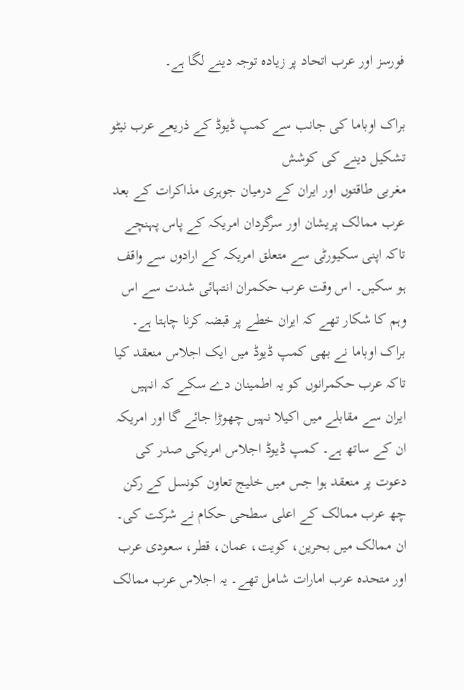فورسز اور عرب اتحاد پر زیادہ توجہ دینے لگا ہے۔

براک اوباما کی جانب سے کمپ ڈیوڈ کے ذریعے عرب نیٹو تشکیل دینے کی کوشش
مغربی طاقتوں اور ایران کے درمیان جوہری مذاکرات کے بعد عرب ممالک پریشان اور سرگردان امریکہ کے پاس پہنچے تاکہ اپنی سکیورٹی سے متعلق امریکہ کے ارادوں سے واقف ہو سکیں۔ اس وقت عرب حکمران انتہائی شدت سے اس وہم کا شکار تھے کہ ایران خطے پر قبضہ کرنا چاہتا ہے۔ براک اوباما نے بھی کمپ ڈیوڈ میں ایک اجلاس منعقد کیا تاکہ عرب حکمرانوں کو یہ اطمینان دے سکے کہ انہیں ایران سے مقابلے میں اکیلا نہیں چھوڑا جائے گا اور امریکہ ان کے ساتھ ہے۔ کمپ ڈیوڈ اجلاس امریکی صدر کی دعوت پر منعقد ہوا جس میں خلیج تعاون کونسل کے رکن چھ عرب ممالک کے اعلی سطحی حکام نے شرکت کی۔ ان ممالک میں بحرین، کویت، عمان، قطر، سعودی عرب اور متحدہ عرب امارات شامل تھے۔ یہ اجلاس عرب ممالک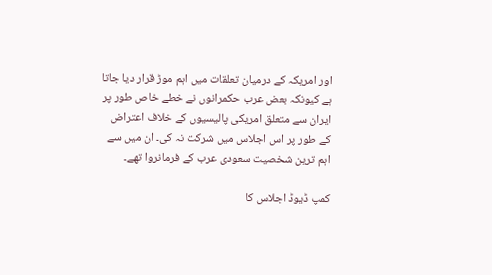اور امریکہ کے درمیان تعلقات میں اہم موڑ قرار دیا جاتا ہے کیونکہ بعض عرب حکمرانوں نے خطے خاص طور پر ایران سے متعلق امریکی پالیسیوں کے خلاف اعتراض کے طور پر اس اجلاس میں شرکت نہ کی۔ ان میں سے اہم ترین شخصیت سعودی عرب کے فرمانروا تھے۔

کمپ ڈیوڈ اجلاس کا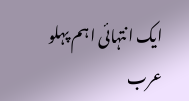ایک انتہائی اہم پہلو عرب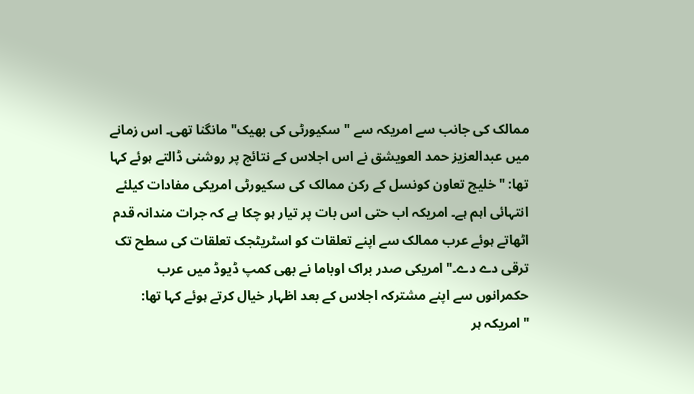ممالک کی جانب سے امریکہ سے "سکیورٹی کی بھیک" مانگنا تھی۔ اس زمانے میں عبدالعزیز حمد العویشق نے اس اجلاس کے نتائج پر روشنی ڈالتے ہوئے کہا تھا: "خلیج تعاون کونسل کے رکن ممالک کی سکیورٹی امریکی مفادات کیلئے انتہائی اہم ہے۔ امریکہ اب حتی اس بات پر تیار ہو چکا ہے کہ جرات مندانہ قدم اٹھاتے ہوئے عرب ممالک سے اپنے تعلقات کو اسٹریٹجک تعلقات کی سطح تک ترقی دے دے۔" امریکی صدر براک اوباما نے بھی کمپ ڈیوڈ میں عرب حکمرانوں سے اپنے مشترکہ اجلاس کے بعد اظہار خیال کرتے ہوئے کہا تھا: "امریکہ ہر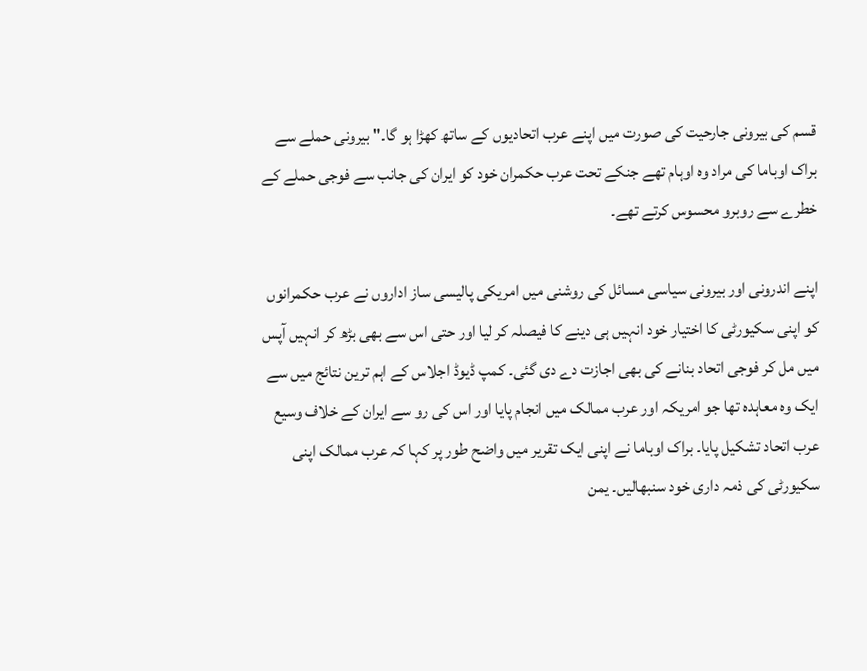قسم کی بیرونی جارحیت کی صورت میں اپنے عرب اتحادیوں کے ساتھ کھڑا ہو گا۔" بیرونی حملے سے براک اوباما کی مراد وہ اوہام تھے جنکے تحت عرب حکمران خود کو ایران کی جانب سے فوجی حملے کے خطرے سے روبرو محسوس کرتے تھے۔

اپنے اندرونی اور بیرونی سیاسی مسائل کی روشنی میں امریکی پالیسی ساز اداروں نے عرب حکمرانوں کو اپنی سکیورٹی کا اختیار خود انہیں ہی دینے کا فیصلہ کر لیا اور حتی اس سے بھی بڑھ کر انہیں آپس میں مل کر فوجی اتحاد بنانے کی بھی اجازت دے دی گئی۔ کمپ ڈیوڈ اجلاس کے اہم ترین نتائج میں سے ایک وہ معاہدہ تھا جو امریکہ اور عرب ممالک میں انجام پایا اور اس کی رو سے ایران کے خلاف وسیع عرب اتحاد تشکیل پایا۔ براک اوباما نے اپنی ایک تقریر میں واضح طور پر کہا کہ عرب ممالک اپنی سکیورٹی کی ذمہ داری خود سنبھالیں۔ یمن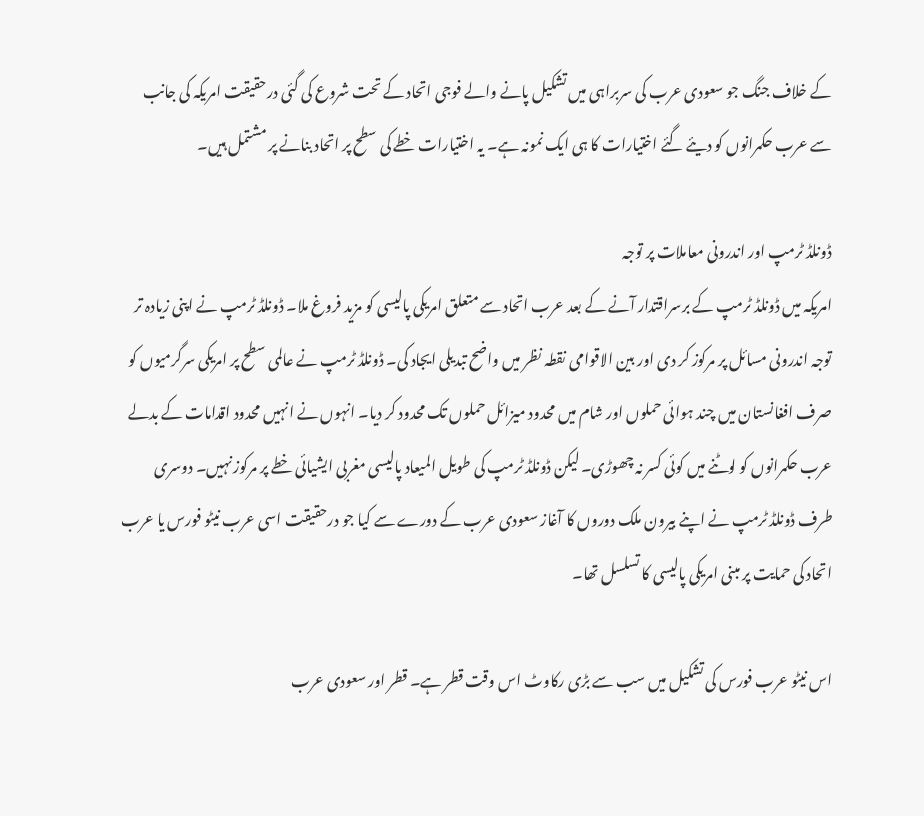کے خلاف جنگ جو سعودی عرب کی سربراہی میں تشکیل پانے والے فوجی اتحاد کے تحت شروع کی گئی درحقیقت امریکہ کی جانب سے عرب حکمرانوں کو دیئے گئے اختیارات کا ہی ایک نمونہ ہے۔ یہ اختیارات خطے کی سطح پر اتحاد بنانے پر مشتمل ہیں۔

ڈونلڈ ٹرمپ اور اندرونی معاملات پر توجہ
امریکہ میں ڈونلڈ ٹرمپ کے برسراقتدار آنے کے بعد عرب اتحاد سے متعلق امریکی پالیسی کو مزید فروغ ملا۔ ڈونلڈ ٹرمپ نے اپنی زیادہ تر توجہ اندرونی مسائل پر مرکوز کر دی اور بین الاقوامی نقطہ نظر میں واضح تبدیلی ایجاد کی۔ ڈونلڈ ٹرمپ نے عالمی سطح پر امریکی سرگرمیوں کو صرف افغانستان میں چند ہوائی حملوں اور شام میں محدود میزائل حملوں تک محدود کر دیا۔ انہوں نے انہیں محدود اقدامات کے بدلے عرب حکمرانوں کو لوٹنے میں کوئی کسر نہ چھوڑی۔ لیکن ڈونلڈ ٹرمپ کی طویل المیعاد پالیسی مغربی ایشیائی خطے پر مرکوز نہیں۔ دوسری طرف ڈونلڈ ٹرمپ نے اپنے بیرون ملک دوروں کا آغاز سعودی عرب کے دورے سے کیا جو درحقیقت اسی عرب نیٹو فورس یا عرب اتحاد کی حمایت پر مبنی امریکی پالیسی کا تسلسل تھا۔

اس نیٹو عرب فورس کی تشکیل میں سب سے بڑی رکاوٹ اس وقت قطر ہے۔ قطر اور سعودی عرب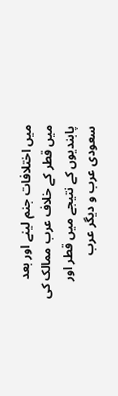میں اختلافات جنم لینے اور بعد میں قطر کے خلاف عرب ممالک کی پابندیوں کے نتیجے میں قطر اور سعودی عرب و دیگر عرب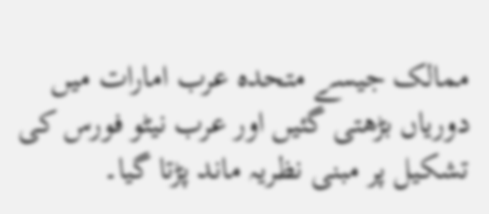ممالک جیسے متحدہ عرب امارات میں دوریاں بڑھتی گئیں اور عرب نیٹو فورس کی تشکیل پر مبنی نظریہ ماند پڑتا گیا۔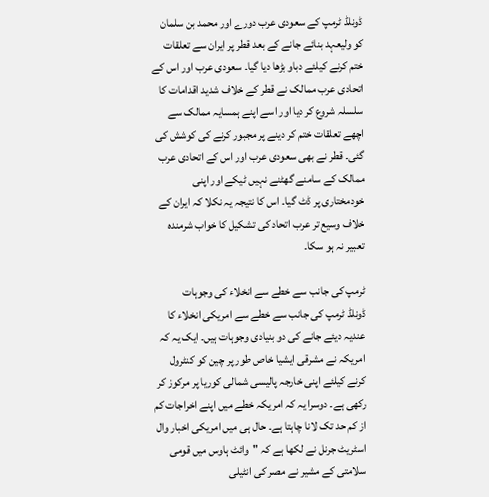ڈونلڈ ٹرمپ کے سعودی عرب دورے اور محمد بن سلمان کو ولیعہد بنائے جانے کے بعد قطر پر ایران سے تعلقات ختم کرنے کیلئے دباو بڑھا دیا گیا۔ سعودی عرب اور اس کے اتحادی عرب ممالک نے قطر کے خلاف شدید اقدامات کا سلسلہ شروع کر دیا اور اسے اپنے ہمسایہ ممالک سے اچھے تعلقات ختم کر دینے پر مجبور کرنے کی کوشش کی گئی۔ قطر نے بھی سعودی عرب اور اس کے اتحادی عرب ممالک کے سامنے گھٹنے نہیں ٹیکے اور اپنی خودمختاری پر ڈٹ گیا۔ اس کا نتیجہ یہ نکلا کہ ایران کے خلاف وسیع تر عرب اتحاد کی تشکیل کا خواب شرمندہ تعبیر نہ ہو سکا۔

ٹرمپ کی جانب سے خطے سے انخلاء کی وجوہات
ڈونلڈ ٹرمپ کی جانب سے خطے سے امریکی انخلاء کا عندیہ دیئے جانے کی دو بنیادی وجوہات ہیں۔ ایک یہ کہ امریکہ نے مشرقی ایشیا خاص طور پر چین کو کنٹرول کرنے کیلئے اپنی خارجہ پالیسی شمالی کوریا پر مرکوز کر رکھی ہے۔ دوسرا یہ کہ امریکہ خطے میں اپنے اخراجات کم از کم حد تک لانا چاہتا ہے۔ حال ہی میں امریکی اخبار وال اسٹریٹ جرنل نے لکھا ہے کہ "وائٹ ہاوس میں قومی سلامتی کے مشیر نے مصر کی انٹیلی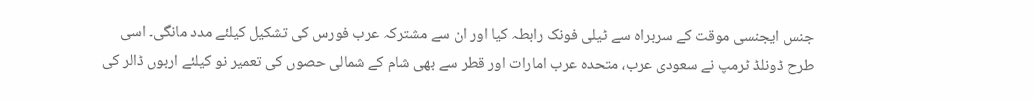جنس ایجنسی موقت کے سربراہ سے ٹیلی فونک رابطہ کیا اور ان سے مشترکہ عرب فورس کی تشکیل کیلئے مدد مانگی۔ اسی طرح ڈونلڈ ٹرمپ نے سعودی عرب، متحدہ عرب امارات اور قطر سے بھی شام کے شمالی حصوں کی تعمیر نو کیلئے اربوں ڈالر کی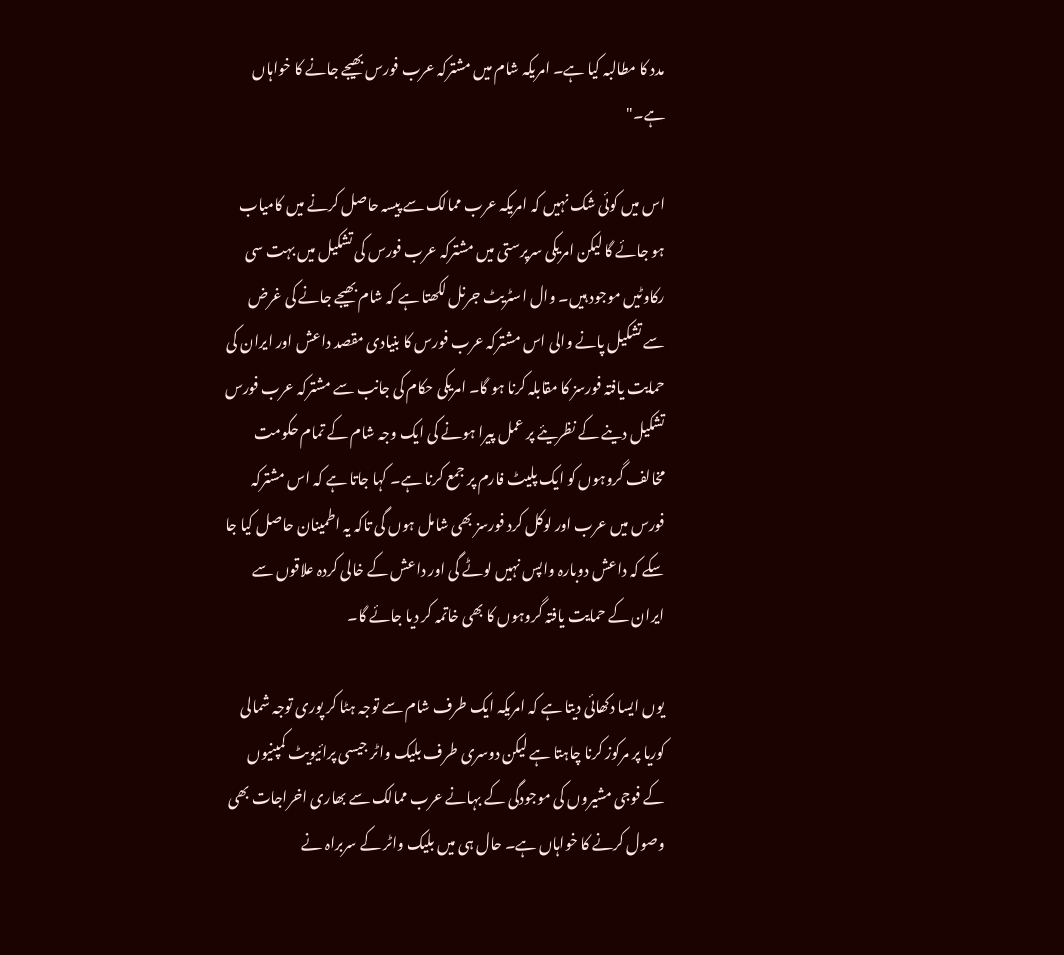مدد کا مطالبہ کیا ہے۔ امریکہ شام میں مشترکہ عرب فورس بھیجے جانے کا خواہاں ہے۔"

اس میں کوئی شک نہیں کہ امریکہ عرب ممالک سے پیسہ حاصل کرنے میں کامیاب ہو جائے گا لیکن امریکی سرپرستی میں مشترکہ عرب فورس کی تشکیل میں بہت سی رکاوٹیں موجود ہیں۔ وال اسٹریٹ جرنل لکھتا ہے کہ شام بھیجے جانے کی غرض سے تشکیل پانے والی اس مشترکہ عرب فورس کا بنیادی مقصد داعش اور ایران کی حمایت یافتہ فورسز کا مقابلہ کرنا ہو گا۔ امریکی حکام کی جانب سے مشترکہ عرب فورس تشکیل دینے کے نظریئے پر عمل پیرا ہونے کی ایک وجہ شام کے تمام حکومت مخالف گروہوں کو ایک پلیٹ فارم پر جمع کرنا ہے۔ کہا جاتا ہے کہ اس مشترکہ فورس میں عرب اور لوکل کرد فورسز بھی شامل ہوں گی تاکہ یہ اطمینان حاصل کیا جا سکے کہ داعش دوبارہ واپس نہیں لوٹے گی اور داعش کے خالی کردہ علاقوں سے ایران کے حمایت یافتہ گروہوں کا بھی خاتمہ کر دیا جائے گا۔

یوں ایسا دکھائی دیتا ہے کہ امریکہ ایک طرف شام سے توجہ ہٹا کر پوری توجہ شمالی کوریا پر مرکوز کرنا چاہتا ہے لیکن دوسری طرف بلیک واٹر جیسی پرائیویٹ کمپنیوں کے فوجی مشیروں کی موجودگی کے بہانے عرب ممالک سے بھاری اخراجات بھی وصول کرنے کا خواہاں ہے۔ حال ہی میں بلیک واٹر کے سربراہ نے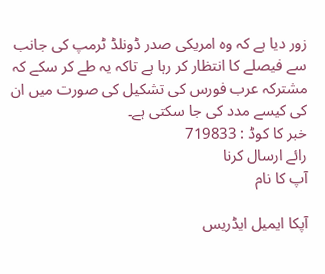زور دیا ہے کہ وہ امریکی صدر ڈونلڈ ٹرمپ کی جانب سے فیصلے کا انتظار کر رہا ہے تاکہ یہ طے کر سکے کہ مشترکہ عرب فورس کی تشکیل کی صورت میں ان کی کیسے مدد کی جا سکتی ہے۔
خبر کا کوڈ : 719833
رائے ارسال کرنا
آپ کا نام

آپکا ایمیل ایڈریس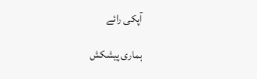آپکی رائے

ہماری پیشکش